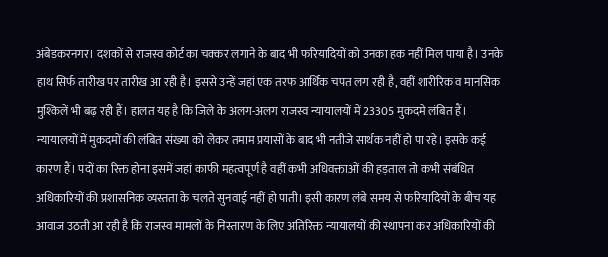अंबेडकरनगर। दशकों से राजस्व कोर्ट का चक्कर लगाने के बाद भी फरियादियों को उनका हक नहीं मिल पाया है। उनके हाथ सिर्फ तारीख पर तारीख आ रही है। इससे उन्हें जहां एक तरफ आर्थिक चपत लग रही है, वहीं शारीरिक व मानसिक मुश्किलें भी बढ़ रही हैं। हालत यह है कि जिले के अलग-अलग राजस्व न्यायालयों में 23305 मुकदमे लंबित हैं।
न्यायालयों में मुकदमों की लंबित संख्या को लेकर तमाम प्रयासों के बाद भी नतीजे सार्थक नहीं हो पा रहे। इसके कई कारण हैं। पदों का रिक्त होना इसमें जहां काफी महत्वपूर्ण है वहीं कभी अधिवक्ताओं की हड़ताल तो कभी संबंधित अधिकारियों की प्रशासनिक व्यस्तता के चलते सुनवाई नहीं हो पाती। इसी कारण लंबे समय से फरियादियों के बीच यह आवाज उठती आ रही है कि राजस्व मामलों के निस्तारण के लिए अतिरिक्त न्यायालयों की स्थापना कर अधिकारियों की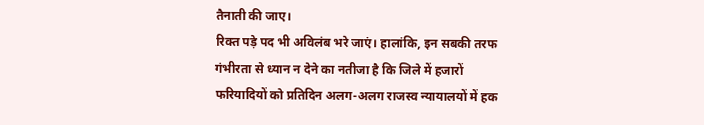तैनाती की जाए।
रिक्त पड़े पद भी अविलंब भरे जाएं। हालांकि, इन सबकी तरफ गंभीरता से ध्यान न देने का नतीजा है कि जिले में हजारों फरियादियों को प्रतिदिन अलग-अलग राजस्व न्यायालयों में हक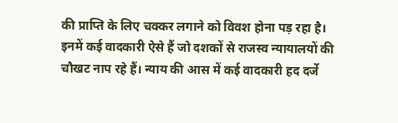की प्राप्ति के लिए चक्कर लगाने को विवश होना पड़ रहा है। इनमें कई वादकारी ऐसे हैं जो दशकों से राजस्व न्यायालयों की चौखट नाप रहे हैं। न्याय की आस में कई वादकारी हद दर्जे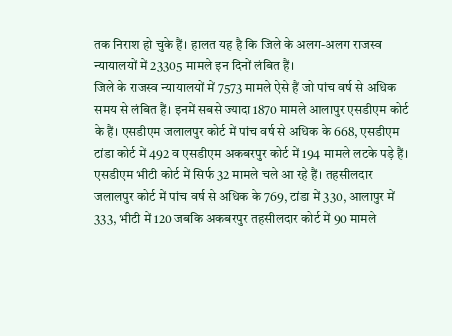तक निराश हो चुके हैं। हालत यह है कि जिले के अलग-अलग राजस्व न्यायालयों में 23305 मामले इन दिनों लंबित हैं।
जिले के राजस्व न्यायालयों में 7573 मामले ऐसे हैं जो पांच वर्ष से अधिक समय से लंबित हैं। इनमें सबसे ज्यादा 1870 मामले आलापुर एसडीएम कोर्ट के हैं। एसडीएम जलालपुर कोर्ट में पांच वर्ष से अधिक के 668, एसडीएम टांडा कोर्ट में 492 व एसडीएम अकबरपुर कोर्ट में 194 मामले लटके पड़े हैं। एसडीएम भीटी कोर्ट में सिर्फ 32 मामले चले आ रहे हैं। तहसीलदार जलालपुर कोर्ट में पांच वर्ष से अधिक के 769, टांडा में 330, आलापुर में 333, भीटी में 120 जबकि अकबरपुर तहसीलदार कोर्ट में 90 मामले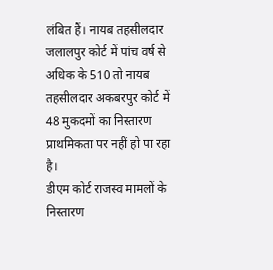लंबित हैं। नायब तहसीलदार जलालपुर कोर्ट में पांच वर्ष से अधिक के 510 तो नायब तहसीलदार अकबरपुर कोर्ट में 48 मुकदमों का निस्तारण प्राथमिकता पर नहीं हो पा रहा है।
डीएम कोर्ट राजस्व मामलों के निस्तारण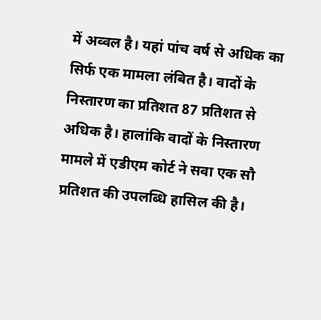में अव्वल है। यहां पांच वर्ष से अधिक का सिर्फ एक मामला लंबित है। वादों के निस्तारण का प्रतिशत 87 प्रतिशत से अधिक है। हालांकि वादों के निस्तारण मामले में एडीएम कोर्ट ने सवा एक सौ प्रतिशत की उपलब्धि हासिल की है।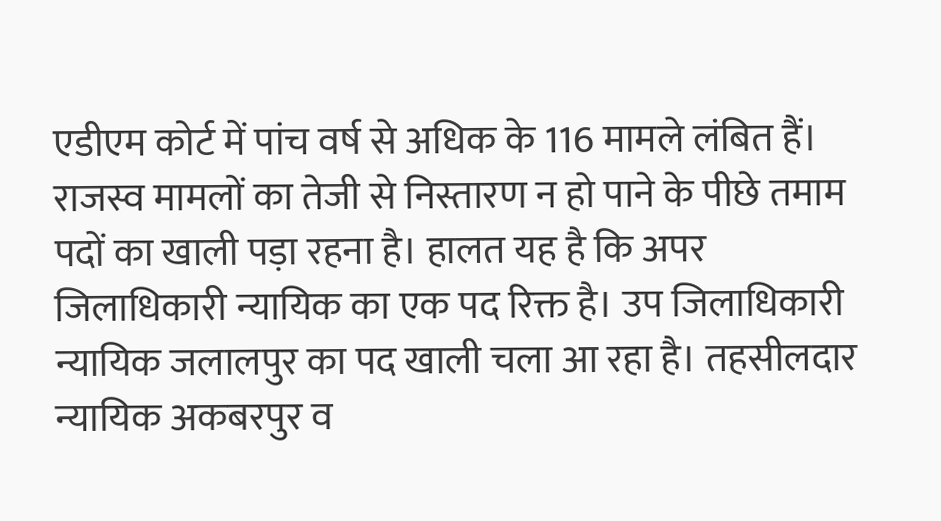एडीएम कोर्ट में पांच वर्ष से अधिक के 116 मामले लंबित हैं।
राजस्व मामलों का तेजी से निस्तारण न हो पाने के पीछे तमाम पदों का खाली पड़ा रहना है। हालत यह है कि अपर जिलाधिकारी न्यायिक का एक पद रिक्त है। उप जिलाधिकारी न्यायिक जलालपुर का पद खाली चला आ रहा है। तहसीलदार न्यायिक अकबरपुर व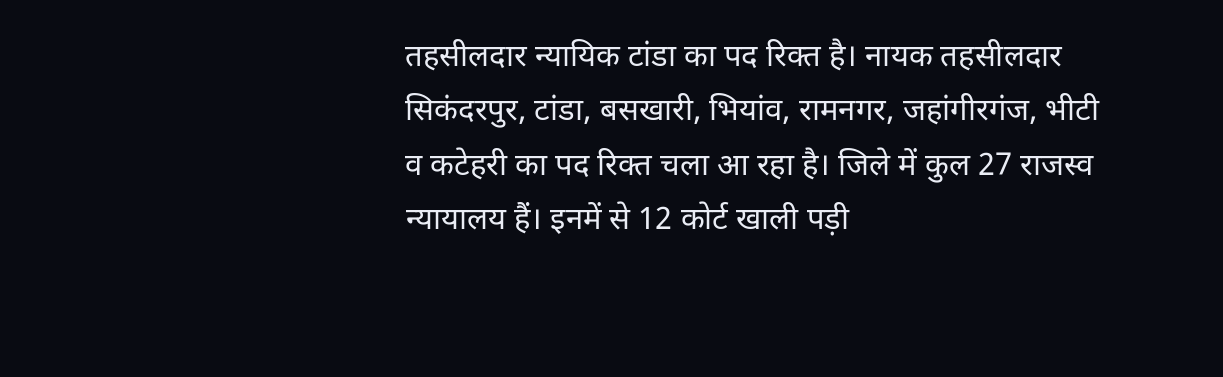तहसीलदार न्यायिक टांडा का पद रिक्त है। नायक तहसीलदार सिकंदरपुर, टांडा, बसखारी, भियांव, रामनगर, जहांगीरगंज, भीटी व कटेहरी का पद रिक्त चला आ रहा है। जिले में कुल 27 राजस्व न्यायालय हैं। इनमें से 12 कोर्ट खाली पड़ी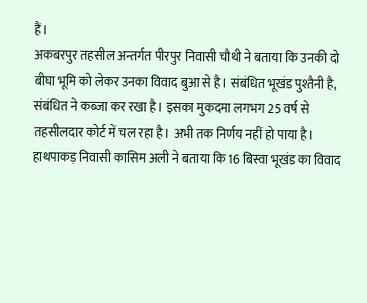हैं।
अकबरपुर तहसील अन्तर्गत पीरपुर निवासी चौथी ने बताया कि उनकी दो बीघा भूमि को लेकर उनका विवाद बुआ से है। संबंधित भूखंड पुश्तैनी है, संबंधित ने कब्जा कर रखा है। इसका मुकदमा लगभग 25 वर्ष से तहसीलदार कोर्ट में चल रहा है। अभी तक निर्णय नहीं हो पाया है। हाथपाकड़ निवासी कासिम अली ने बताया कि 16 बिस्वा भूखंड का विवाद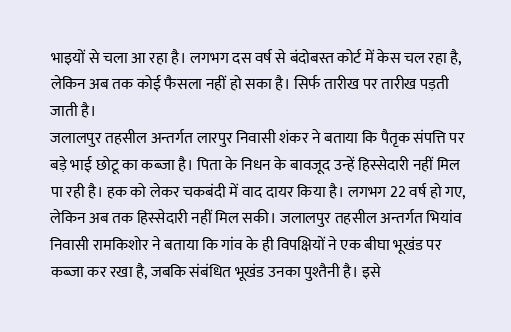भाइयों से चला आ रहा है। लगभग दस वर्ष से बंदोबस्त कोर्ट में केस चल रहा है, लेकिन अब तक कोई फैसला नहीं हो सका है। सिर्फ तारीख पर तारीख पड़ती जाती है।
जलालपुर तहसील अन्तर्गत लारपुर निवासी शंकर ने बताया कि पैतृक संपत्ति पर बड़े भाई छोटू का कब्जा है। पिता के निधन के बावजूद उन्हें हिस्सेदारी नहीं मिल पा रही है। हक को लेकर चकबंदी में वाद दायर किया है। लगभग 22 वर्ष हो गए, लेकिन अब तक हिस्सेदारी नहीं मिल सकी। जलालपुर तहसील अन्तर्गत भियांव निवासी रामकिशोर ने बताया कि गांव के ही विपक्षियों ने एक बीघा भूखंड पर कब्जा कर रखा है, जबकि संबंधित भूखंड उनका पुश्तैनी है। इसे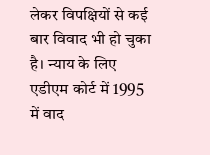लेकर विपक्षियों से कई बार विवाद भी हो चुका है। न्याय के लिए एडीएम कोर्ट में 1995 में वाद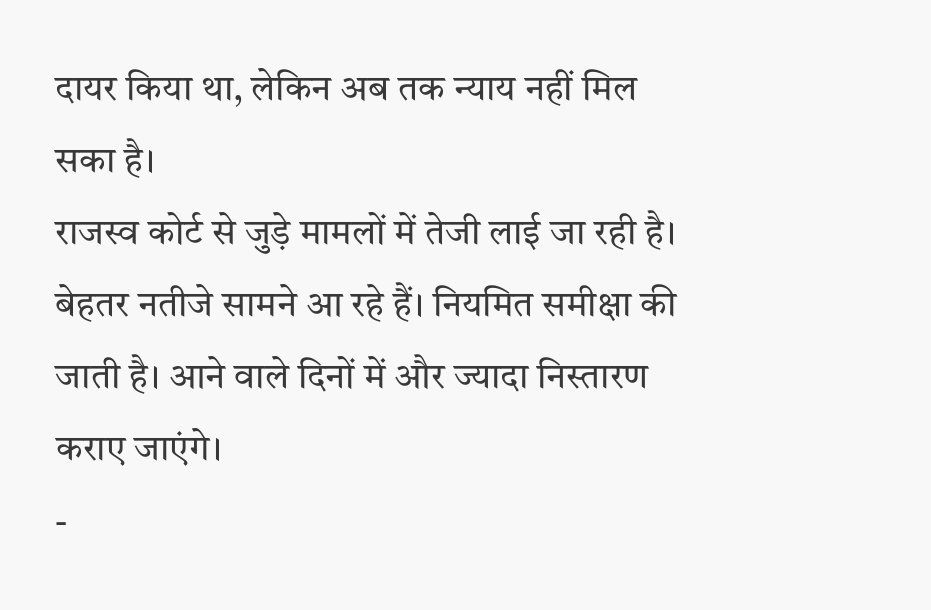दायर किया था, लेकिन अब तक न्याय नहीं मिल सका है।
राजस्व कोर्ट से जुड़े मामलों में तेजी लाई जा रही है। बेहतर नतीजे सामने आ रहे हैं। नियमित समीक्षा की जाती है। आने वाले दिनों में और ज्यादा निस्तारण कराए जाएंगे।
-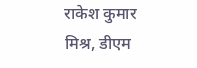राकेश कुमार मिश्र, डीएम